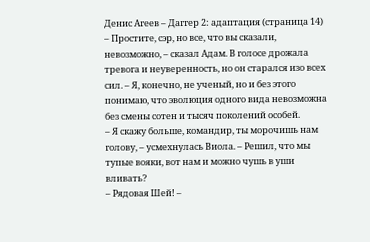Денис Агеев – Даггер 2: адаптация (страница 14)
– Простите, сэр, но все, что вы сказали, невозможно, – сказал Адам. В голосе дрожала тревога и неуверенность, но он старался изо всех сил. – Я, конечно, не ученый, но и без этого понимаю, что эволюция одного вида невозможна без смены сотен и тысяч поколений особей.
– Я скажу больше, командир, ты морочишь нам голову, – усмехнулась Виола. – Решил, что мы тупые вояки, вот нам и можно чушь в уши вливать?
– Рядовая Шей! –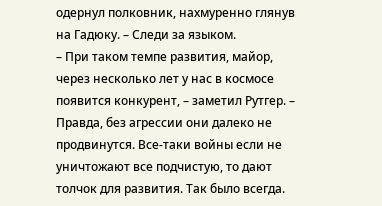одернул полковник, нахмуренно глянув на Гадюку. – Следи за языком.
– При таком темпе развития, майор, через несколько лет у нас в космосе появится конкурент, – заметил Рутгер. – Правда, без агрессии они далеко не продвинутся. Все-таки войны если не уничтожают все подчистую, то дают толчок для развития. Так было всегда.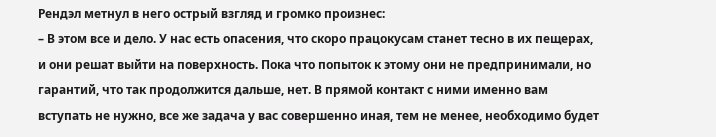Рендэл метнул в него острый взгляд и громко произнес:
– В этом все и дело. У нас есть опасения, что скоро працокусам станет тесно в их пещерах, и они решат выйти на поверхность. Пока что попыток к этому они не предпринимали, но гарантий, что так продолжится дальше, нет. В прямой контакт с ними именно вам вступать не нужно, все же задача у вас совершенно иная, тем не менее, необходимо будет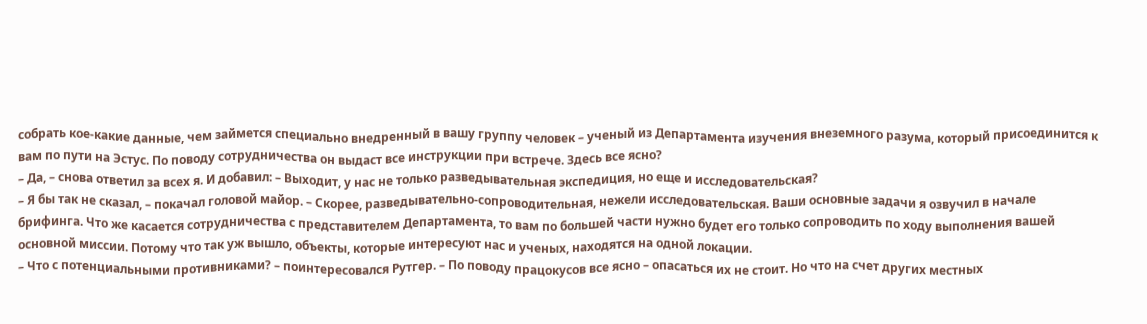собрать кое-какие данные, чем займется специально внедренный в вашу группу человек – ученый из Департамента изучения внеземного разума, который присоединится к вам по пути на Эстус. По поводу сотрудничества он выдаст все инструкции при встрече. Здесь все ясно?
– Да, – снова ответил за всех я. И добавил: – Выходит, у нас не только разведывательная экспедиция, но еще и исследовательская?
– Я бы так не сказал, – покачал головой майор. – Скорее, разведывательно-сопроводительная, нежели исследовательская. Ваши основные задачи я озвучил в начале брифинга. Что же касается сотрудничества с представителем Департамента, то вам по большей части нужно будет его только сопроводить по ходу выполнения вашей основной миссии. Потому что так уж вышло, объекты, которые интересуют нас и ученых, находятся на одной локации.
– Что с потенциальными противниками? – поинтересовался Рутгер. – По поводу працокусов все ясно – опасаться их не стоит. Но что на счет других местных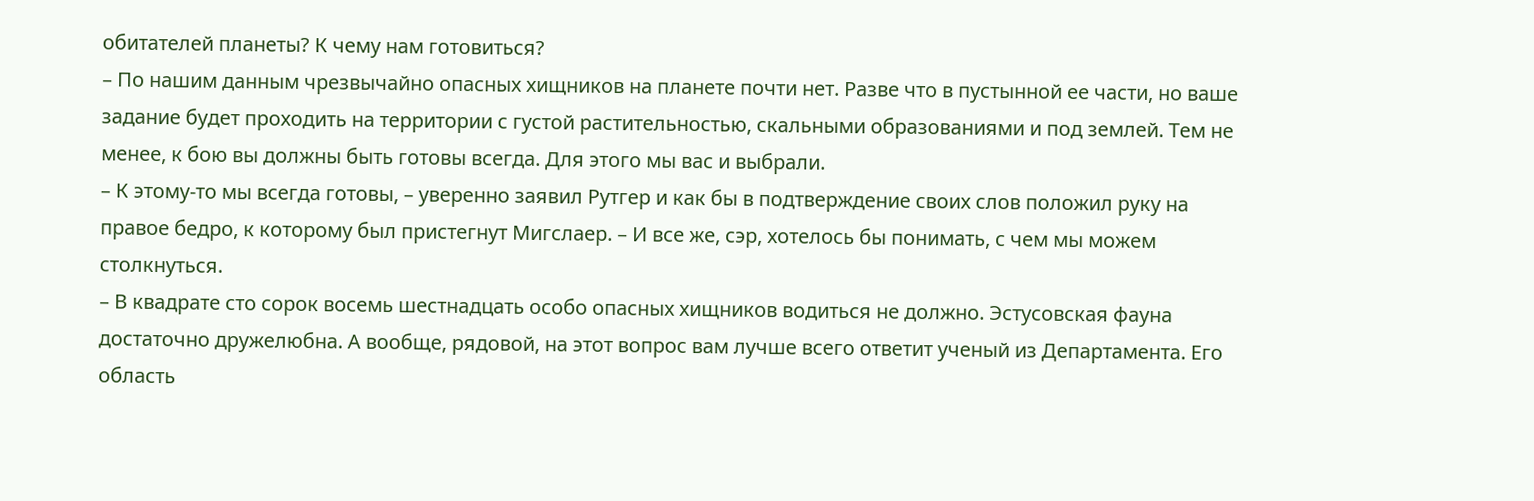обитателей планеты? К чему нам готовиться?
– По нашим данным чрезвычайно опасных хищников на планете почти нет. Разве что в пустынной ее части, но ваше задание будет проходить на территории с густой растительностью, скальными образованиями и под землей. Тем не менее, к бою вы должны быть готовы всегда. Для этого мы вас и выбрали.
– К этому-то мы всегда готовы, – уверенно заявил Рутгер и как бы в подтверждение своих слов положил руку на правое бедро, к которому был пристегнут Мигслаер. – И все же, сэр, хотелось бы понимать, с чем мы можем столкнуться.
– В квадрате сто сорок восемь шестнадцать особо опасных хищников водиться не должно. Эстусовская фауна достаточно дружелюбна. А вообще, рядовой, на этот вопрос вам лучше всего ответит ученый из Департамента. Его область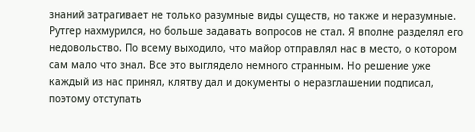знаний затрагивает не только разумные виды существ, но также и неразумные.
Рутгер нахмурился, но больше задавать вопросов не стал. Я вполне разделял его недовольство. По всему выходило, что майор отправлял нас в место, о котором сам мало что знал. Все это выглядело немного странным. Но решение уже каждый из нас принял, клятву дал и документы о неразглашении подписал, поэтому отступать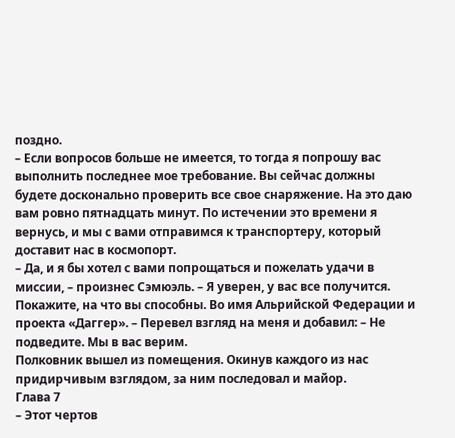поздно.
– Если вопросов больше не имеется, то тогда я попрошу вас выполнить последнее мое требование. Вы сейчас должны будете досконально проверить все свое снаряжение. На это даю вам ровно пятнадцать минут. По истечении это времени я вернусь, и мы с вами отправимся к транспортеру, который доставит нас в космопорт.
– Да, и я бы хотел с вами попрощаться и пожелать удачи в миссии, – произнес Сэмюэль. – Я уверен, у вас все получится. Покажите, на что вы способны. Во имя Альрийской Федерации и проекта «Даггер». – Перевел взгляд на меня и добавил: – Не подведите. Мы в вас верим.
Полковник вышел из помещения. Окинув каждого из нас придирчивым взглядом, за ним последовал и майор.
Глава 7
– Этот чертов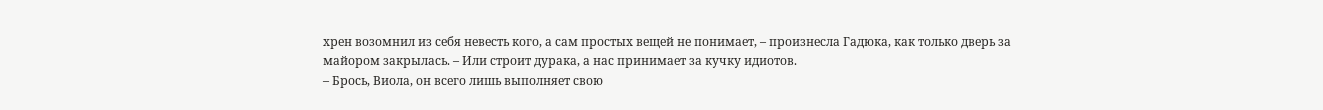хрен возомнил из себя невесть кого, а сам простых вещей не понимает, – произнесла Гадюка, как только дверь за майором закрылась. – Или строит дурака, а нас принимает за кучку идиотов.
– Брось, Виола, он всего лишь выполняет свою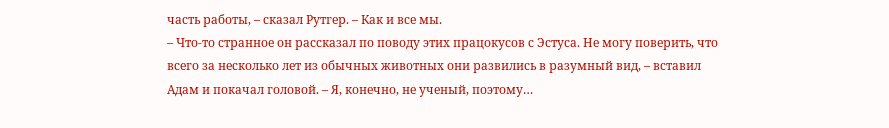часть работы, – сказал Рутгер. – Как и все мы.
– Что-то странное он рассказал по поводу этих працокусов с Эстуса. Не могу поверить, что всего за несколько лет из обычных животных они развились в разумный вид, – вставил Адам и покачал головой. – Я, конечно, не ученый, поэтому…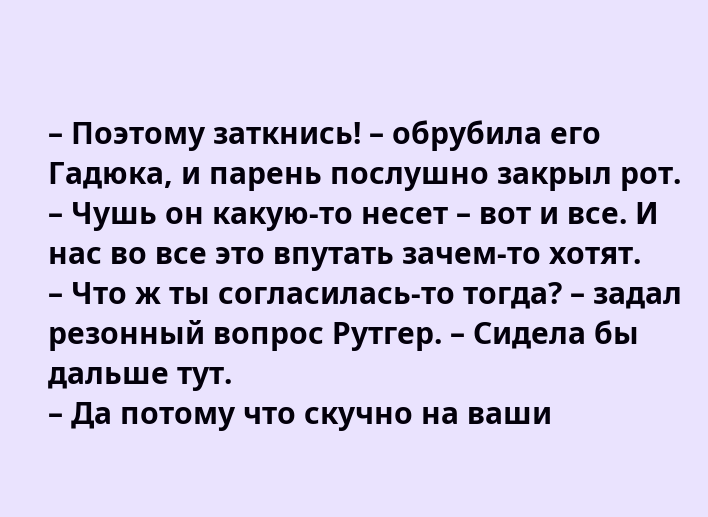– Поэтому заткнись! – обрубила его Гадюка, и парень послушно закрыл рот. – Чушь он какую-то несет – вот и все. И нас во все это впутать зачем-то хотят.
– Что ж ты согласилась-то тогда? – задал резонный вопрос Рутгер. – Сидела бы дальше тут.
– Да потому что скучно на ваши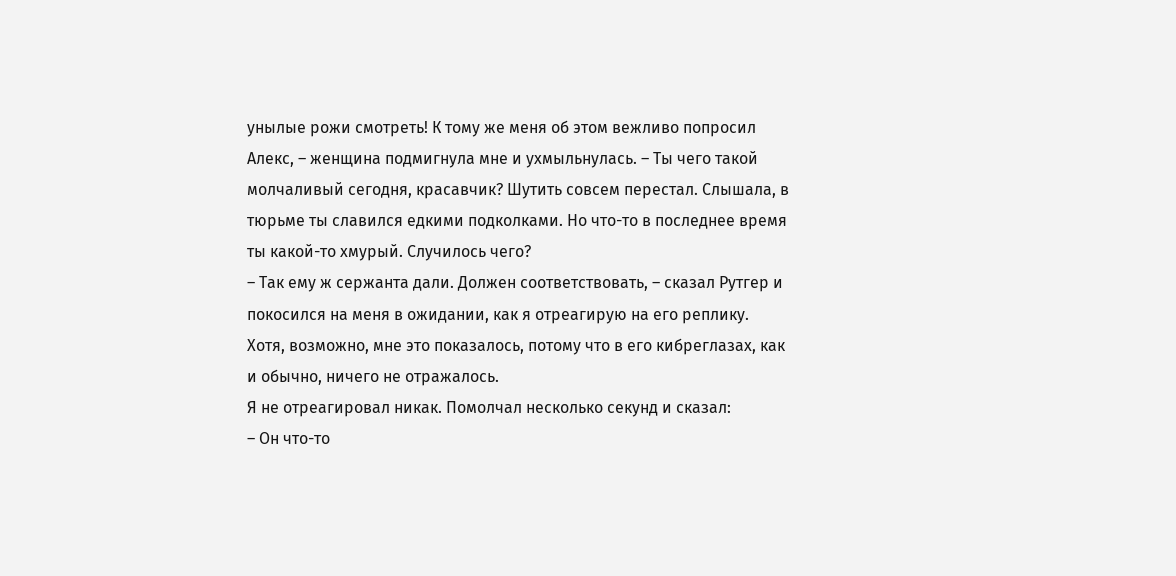унылые рожи смотреть! К тому же меня об этом вежливо попросил Алекс, – женщина подмигнула мне и ухмыльнулась. – Ты чего такой молчаливый сегодня, красавчик? Шутить совсем перестал. Слышала, в тюрьме ты славился едкими подколками. Но что-то в последнее время ты какой-то хмурый. Случилось чего?
– Так ему ж сержанта дали. Должен соответствовать, – сказал Рутгер и покосился на меня в ожидании, как я отреагирую на его реплику. Хотя, возможно, мне это показалось, потому что в его кибреглазах, как и обычно, ничего не отражалось.
Я не отреагировал никак. Помолчал несколько секунд и сказал:
– Он что-то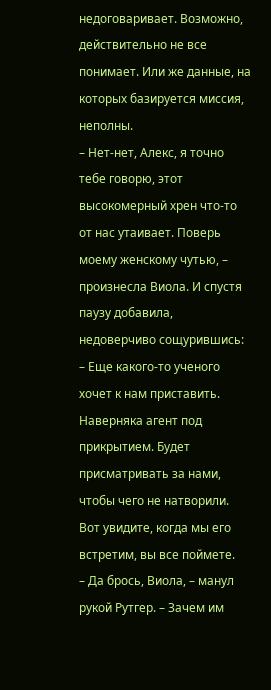недоговаривает. Возможно, действительно не все понимает. Или же данные, на которых базируется миссия, неполны.
– Нет-нет, Алекс, я точно тебе говорю, этот высокомерный хрен что-то от нас утаивает. Поверь моему женскому чутью, – произнесла Виола. И спустя паузу добавила, недоверчиво сощурившись: – Еще какого-то ученого хочет к нам приставить. Наверняка агент под прикрытием. Будет присматривать за нами, чтобы чего не натворили. Вот увидите, когда мы его встретим, вы все поймете.
– Да брось, Виола, – манул рукой Рутгер. – Зачем им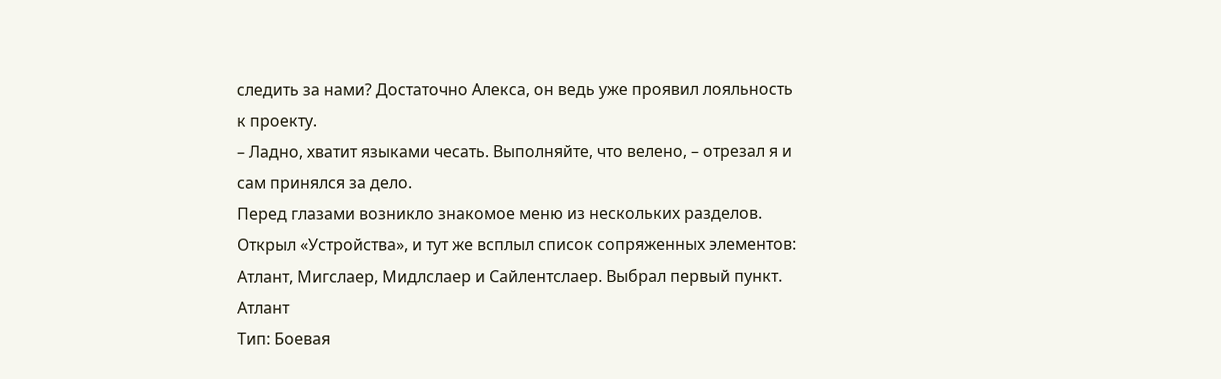следить за нами? Достаточно Алекса, он ведь уже проявил лояльность к проекту.
– Ладно, хватит языками чесать. Выполняйте, что велено, – отрезал я и сам принялся за дело.
Перед глазами возникло знакомое меню из нескольких разделов. Открыл «Устройства», и тут же всплыл список сопряженных элементов: Атлант, Мигслаер, Мидлслаер и Сайлентслаер. Выбрал первый пункт.
Атлант
Тип: Боевая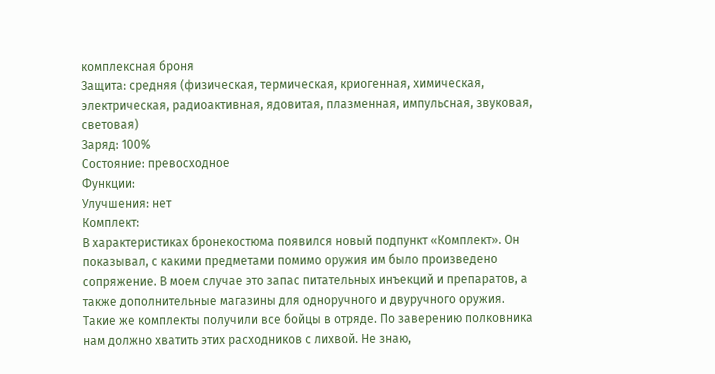комплексная броня
Защита: средняя (физическая, термическая, криогенная, химическая, электрическая, радиоактивная, ядовитая, плазменная, импульсная, звуковая, световая)
Заряд: 100%
Состояние: превосходное
Функции:
Улучшения: нет
Комплект:
В характеристиках бронекостюма появился новый подпункт «Комплект». Он показывал, с какими предметами помимо оружия им было произведено сопряжение. В моем случае это запас питательных инъекций и препаратов, а также дополнительные магазины для одноручного и двуручного оружия. Такие же комплекты получили все бойцы в отряде. По заверению полковника нам должно хватить этих расходников с лихвой. Не знаю,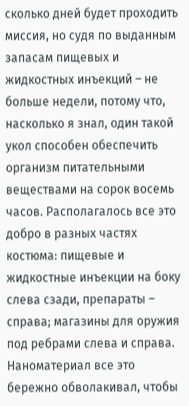сколько дней будет проходить миссия, но судя по выданным запасам пищевых и жидкостных инъекций – не больше недели, потому что, насколько я знал, один такой укол способен обеспечить организм питательными веществами на сорок восемь часов. Располагалось все это добро в разных частях костюма: пищевые и жидкостные инъекции на боку слева сзади, препараты – справа; магазины для оружия под ребрами слева и справа. Наноматериал все это бережно обволакивал, чтобы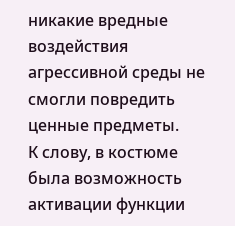никакие вредные воздействия агрессивной среды не смогли повредить ценные предметы.
К слову, в костюме была возможность активации функции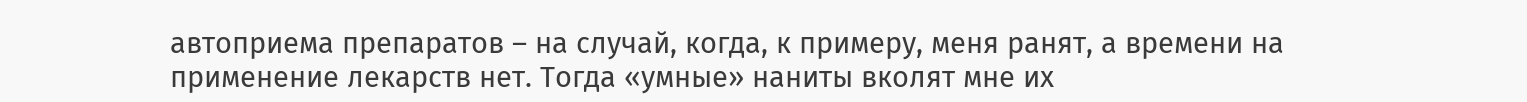автоприема препаратов – на случай, когда, к примеру, меня ранят, а времени на применение лекарств нет. Тогда «умные» наниты вколят мне их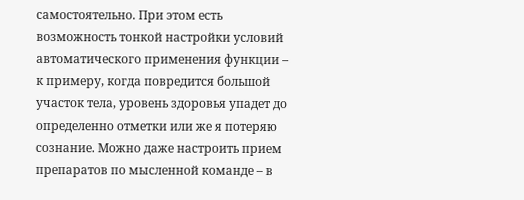самостоятельно. При этом есть возможность тонкой настройки условий автоматического применения функции – к примеру, когда повредится большой участок тела, уровень здоровья упадет до определенно отметки или же я потеряю сознание. Можно даже настроить прием препаратов по мысленной команде – в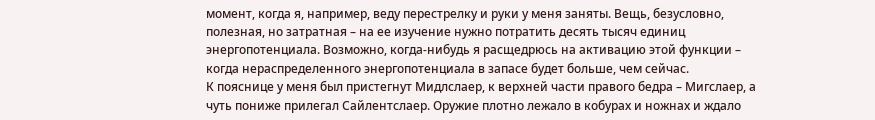момент, когда я, например, веду перестрелку и руки у меня заняты. Вещь, безусловно, полезная, но затратная – на ее изучение нужно потратить десять тысяч единиц энергопотенциала. Возможно, когда-нибудь я расщедрюсь на активацию этой функции – когда нераспределенного энергопотенциала в запасе будет больше, чем сейчас.
К пояснице у меня был пристегнут Мидлслаер, к верхней части правого бедра – Мигслаер, а чуть пониже прилегал Сайлентслаер. Оружие плотно лежало в кобурах и ножнах и ждало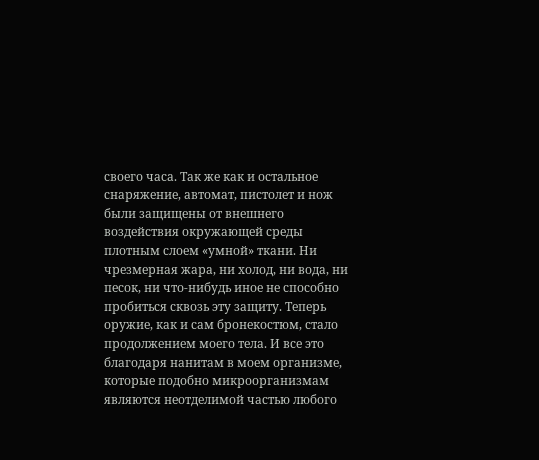своего часа. Так же как и остальное снаряжение, автомат, пистолет и нож были защищены от внешнего воздействия окружающей среды плотным слоем «умной» ткани. Ни чрезмерная жара, ни холод, ни вода, ни песок, ни что-нибудь иное не способно пробиться сквозь эту защиту. Теперь оружие, как и сам бронекостюм, стало продолжением моего тела. И все это благодаря нанитам в моем организме, которые подобно микроорганизмам являются неотделимой частью любого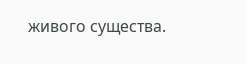живого существа.